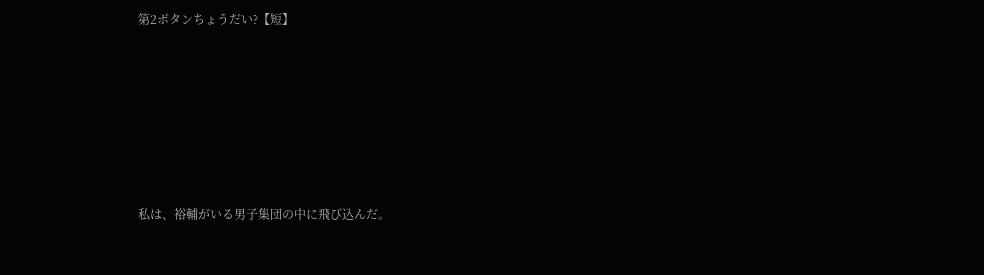第2ボタンちょうだい?【短】







私は、裕輔がいる男子集団の中に飛び込んだ。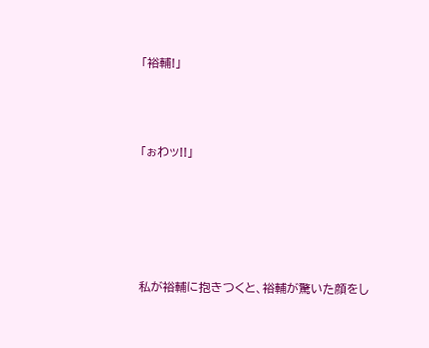「裕輔!」



「ぉわッ!!」





私が裕輔に抱きつくと、裕輔が驚いた顔をし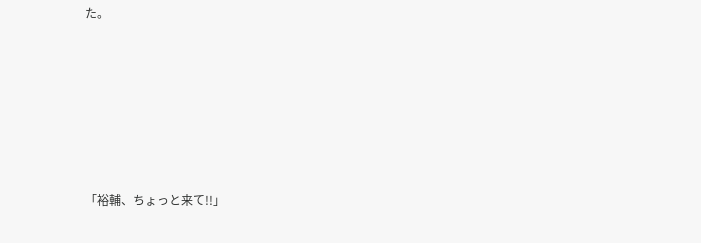た。







「裕輔、ちょっと来て!!」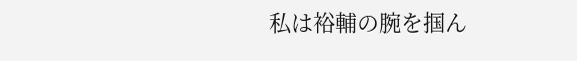私は裕輔の腕を掴ん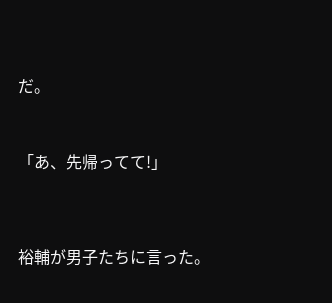だ。



「あ、先帰ってて!」




裕輔が男子たちに言った。